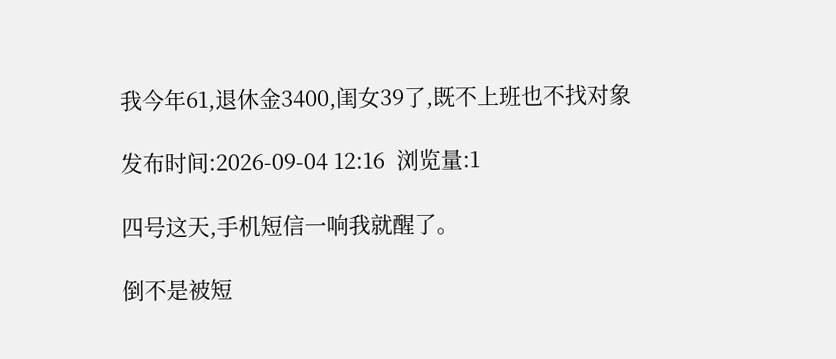我今年61,退休金3400,闺女39了,既不上班也不找对象

发布时间:2026-09-04 12:16  浏览量:1

四号这天,手机短信一响我就醒了。

倒不是被短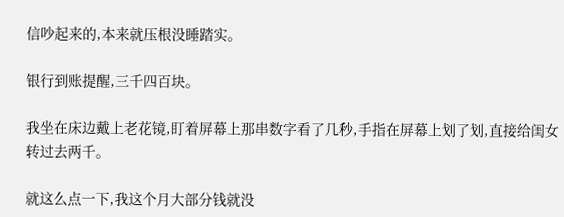信吵起来的,本来就压根没睡踏实。

银行到账提醒,三千四百块。

我坐在床边戴上老花镜,盯着屏幕上那串数字看了几秒,手指在屏幕上划了划,直接给闺女转过去两千。

就这么点一下,我这个月大部分钱就没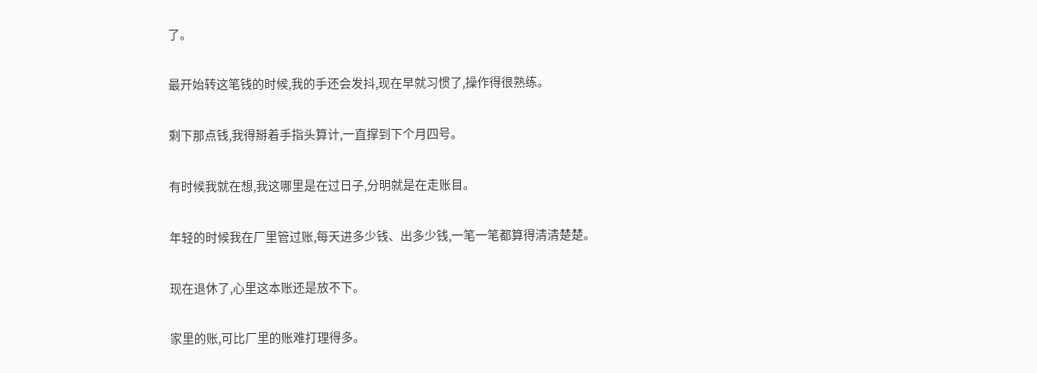了。

最开始转这笔钱的时候,我的手还会发抖,现在早就习惯了,操作得很熟练。

剩下那点钱,我得掰着手指头算计,一直撑到下个月四号。

有时候我就在想,我这哪里是在过日子,分明就是在走账目。

年轻的时候我在厂里管过账,每天进多少钱、出多少钱,一笔一笔都算得清清楚楚。

现在退休了,心里这本账还是放不下。

家里的账,可比厂里的账难打理得多。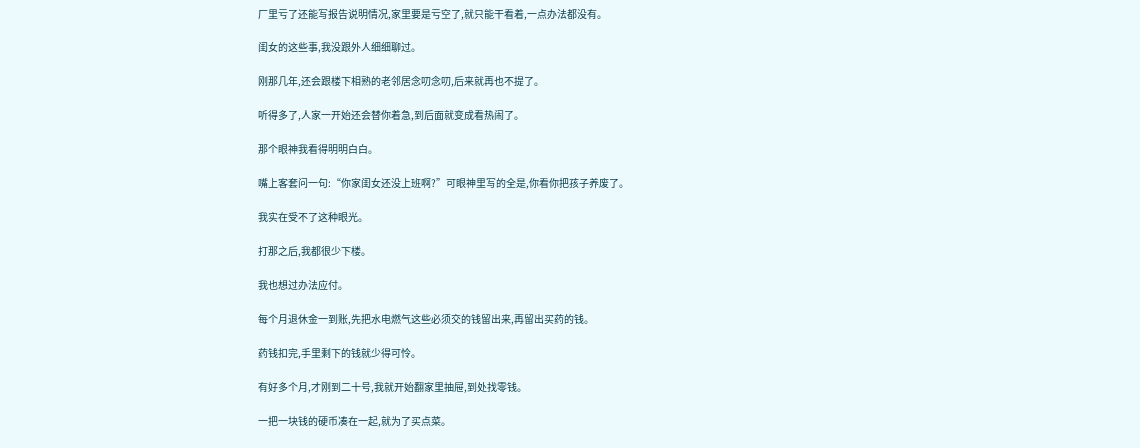厂里亏了还能写报告说明情况,家里要是亏空了,就只能干看着,一点办法都没有。

闺女的这些事,我没跟外人细细聊过。

刚那几年,还会跟楼下相熟的老邻居念叨念叨,后来就再也不提了。

听得多了,人家一开始还会替你着急,到后面就变成看热闹了。

那个眼神我看得明明白白。

嘴上客套问一句:“你家闺女还没上班啊?”可眼神里写的全是,你看你把孩子养废了。

我实在受不了这种眼光。

打那之后,我都很少下楼。

我也想过办法应付。

每个月退休金一到账,先把水电燃气这些必须交的钱留出来,再留出买药的钱。

药钱扣完,手里剩下的钱就少得可怜。

有好多个月,才刚到二十号,我就开始翻家里抽屉,到处找零钱。

一把一块钱的硬币凑在一起,就为了买点菜。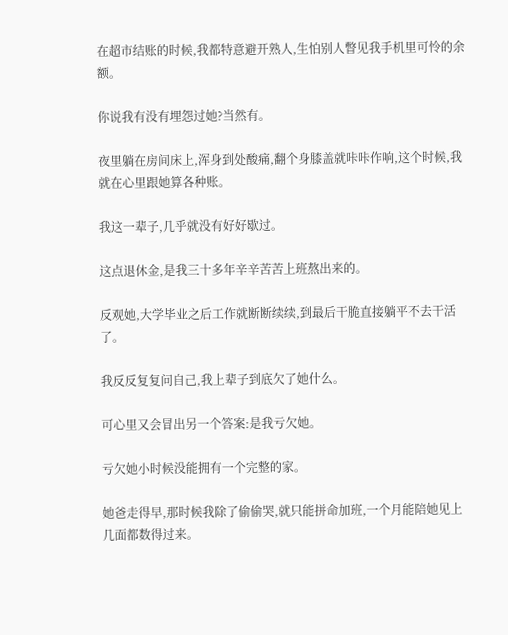在超市结账的时候,我都特意避开熟人,生怕别人瞥见我手机里可怜的余额。

你说我有没有埋怨过她?当然有。

夜里躺在房间床上,浑身到处酸痛,翻个身膝盖就咔咔作响,这个时候,我就在心里跟她算各种账。

我这一辈子,几乎就没有好好歇过。

这点退休金,是我三十多年辛辛苦苦上班熬出来的。

反观她,大学毕业之后工作就断断续续,到最后干脆直接躺平不去干活了。

我反反复复问自己,我上辈子到底欠了她什么。

可心里又会冒出另一个答案:是我亏欠她。

亏欠她小时候没能拥有一个完整的家。

她爸走得早,那时候我除了偷偷哭,就只能拼命加班,一个月能陪她见上几面都数得过来。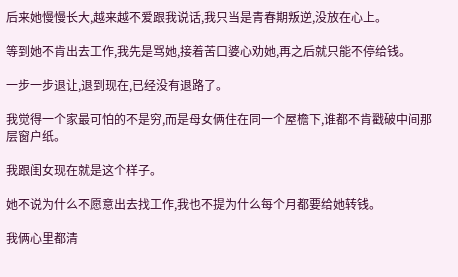后来她慢慢长大,越来越不爱跟我说话,我只当是青春期叛逆,没放在心上。

等到她不肯出去工作,我先是骂她,接着苦口婆心劝她,再之后就只能不停给钱。

一步一步退让,退到现在,已经没有退路了。

我觉得一个家最可怕的不是穷,而是母女俩住在同一个屋檐下,谁都不肯戳破中间那层窗户纸。

我跟闺女现在就是这个样子。

她不说为什么不愿意出去找工作,我也不提为什么每个月都要给她转钱。

我俩心里都清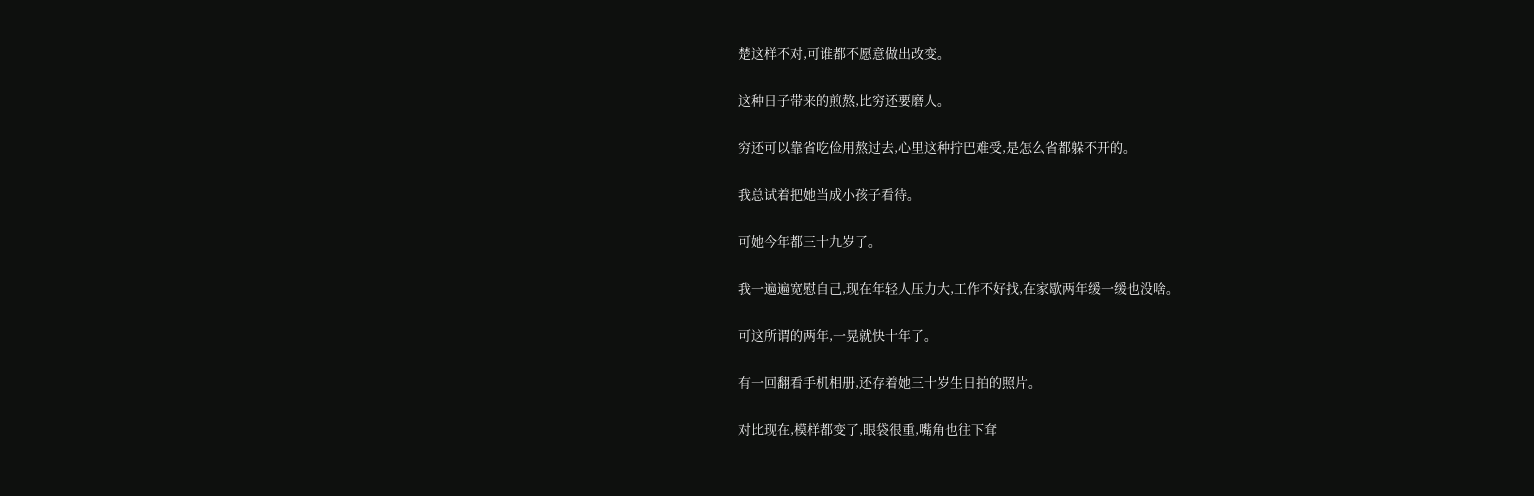楚这样不对,可谁都不愿意做出改变。

这种日子带来的煎熬,比穷还要磨人。

穷还可以靠省吃俭用熬过去,心里这种拧巴难受,是怎么省都躲不开的。

我总试着把她当成小孩子看待。

可她今年都三十九岁了。

我一遍遍宽慰自己,现在年轻人压力大,工作不好找,在家歇两年缓一缓也没啥。

可这所谓的两年,一晃就快十年了。

有一回翻看手机相册,还存着她三十岁生日拍的照片。

对比现在,模样都变了,眼袋很重,嘴角也往下耷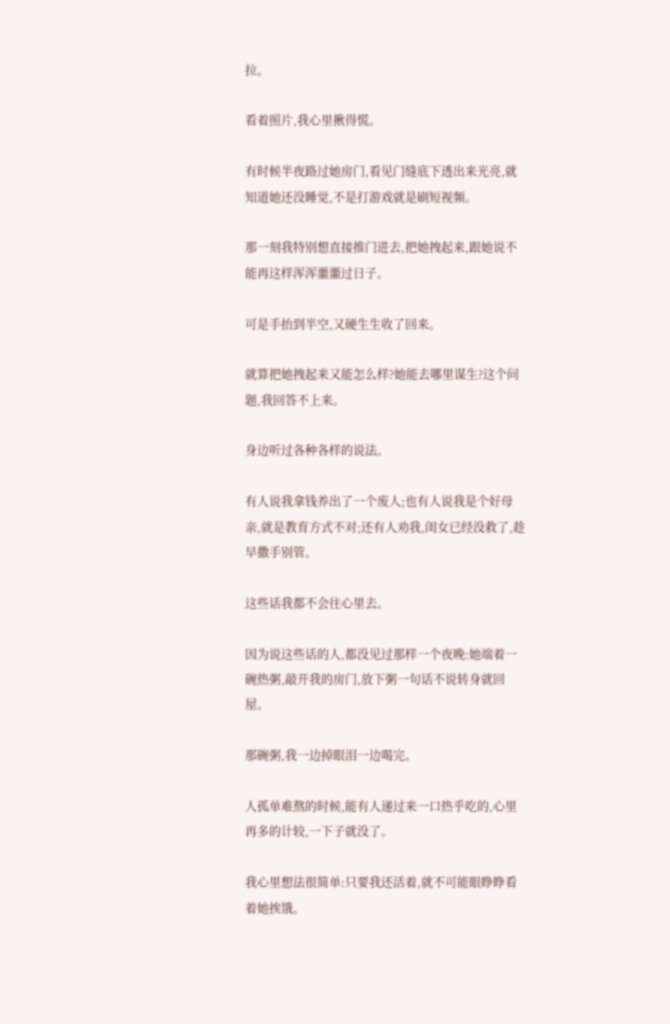拉。

看着照片,我心里揪得慌。

有时候半夜路过她房门,看见门缝底下透出来光亮,就知道她还没睡觉,不是打游戏就是刷短视频。

那一刻我特别想直接推门进去,把她拽起来,跟她说不能再这样浑浑噩噩过日子。

可是手抬到半空,又硬生生收了回来。

就算把她拽起来又能怎么样?她能去哪里谋生?这个问题,我回答不上来。

身边听过各种各样的说法。

有人说我拿钱养出了一个废人;也有人说我是个好母亲,就是教育方式不对;还有人劝我,闺女已经没救了,趁早撒手别管。

这些话我都不会往心里去。

因为说这些话的人,都没见过那样一个夜晚:她端着一碗热粥,敲开我的房门,放下粥一句话不说转身就回屋。

那碗粥,我一边掉眼泪一边喝完。

人孤单难熬的时候,能有人递过来一口热乎吃的,心里再多的计较,一下子就没了。

我心里想法很简单:只要我还活着,就不可能眼睁睁看着她挨饿。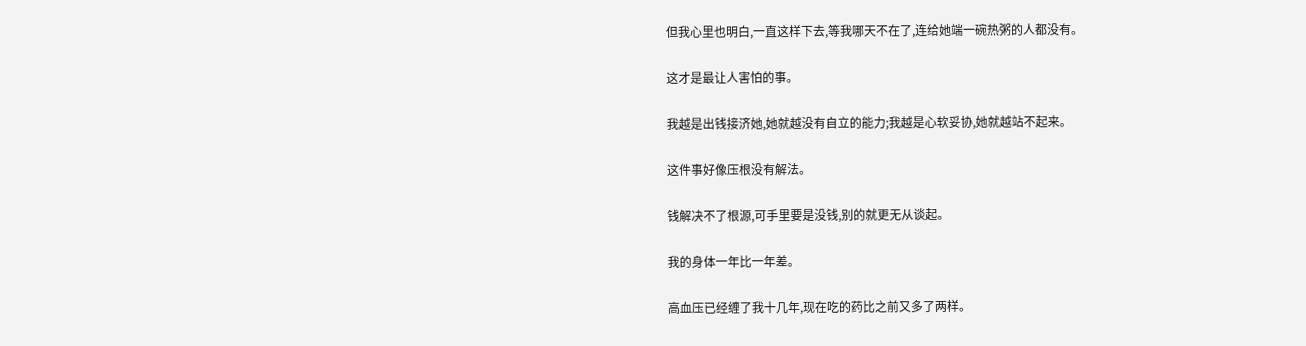但我心里也明白,一直这样下去,等我哪天不在了,连给她端一碗热粥的人都没有。

这才是最让人害怕的事。

我越是出钱接济她,她就越没有自立的能力;我越是心软妥协,她就越站不起来。

这件事好像压根没有解法。

钱解决不了根源,可手里要是没钱,别的就更无从谈起。

我的身体一年比一年差。

高血压已经缠了我十几年,现在吃的药比之前又多了两样。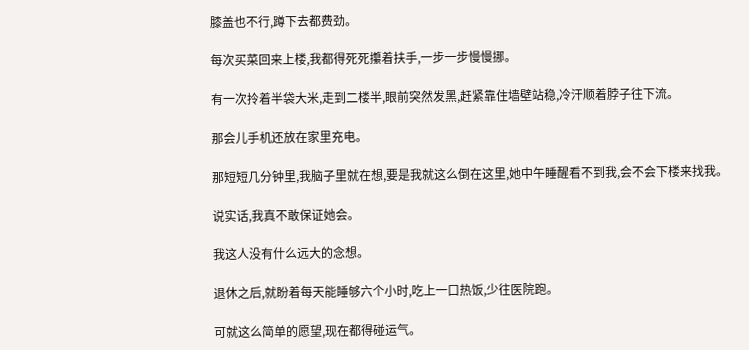膝盖也不行,蹲下去都费劲。

每次买菜回来上楼,我都得死死攥着扶手,一步一步慢慢挪。

有一次拎着半袋大米,走到二楼半,眼前突然发黑,赶紧靠住墙壁站稳,冷汗顺着脖子往下流。

那会儿手机还放在家里充电。

那短短几分钟里,我脑子里就在想,要是我就这么倒在这里,她中午睡醒看不到我,会不会下楼来找我。

说实话,我真不敢保证她会。

我这人没有什么远大的念想。

退休之后,就盼着每天能睡够六个小时,吃上一口热饭,少往医院跑。

可就这么简单的愿望,现在都得碰运气。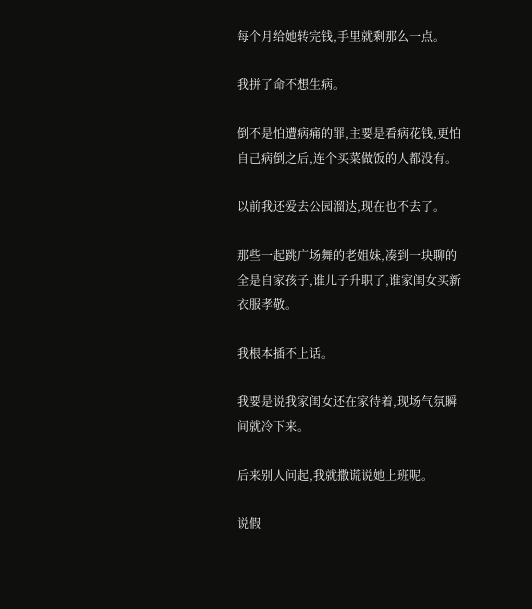每个月给她转完钱,手里就剩那么一点。

我拼了命不想生病。

倒不是怕遭病痛的罪,主要是看病花钱,更怕自己病倒之后,连个买菜做饭的人都没有。

以前我还爱去公园溜达,现在也不去了。

那些一起跳广场舞的老姐妹,凑到一块聊的全是自家孩子,谁儿子升职了,谁家闺女买新衣服孝敬。

我根本插不上话。

我要是说我家闺女还在家待着,现场气氛瞬间就冷下来。

后来别人问起,我就撒谎说她上班呢。

说假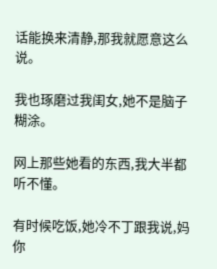话能换来清静,那我就愿意这么说。

我也琢磨过我闺女,她不是脑子糊涂。

网上那些她看的东西,我大半都听不懂。

有时候吃饭,她冷不丁跟我说,妈你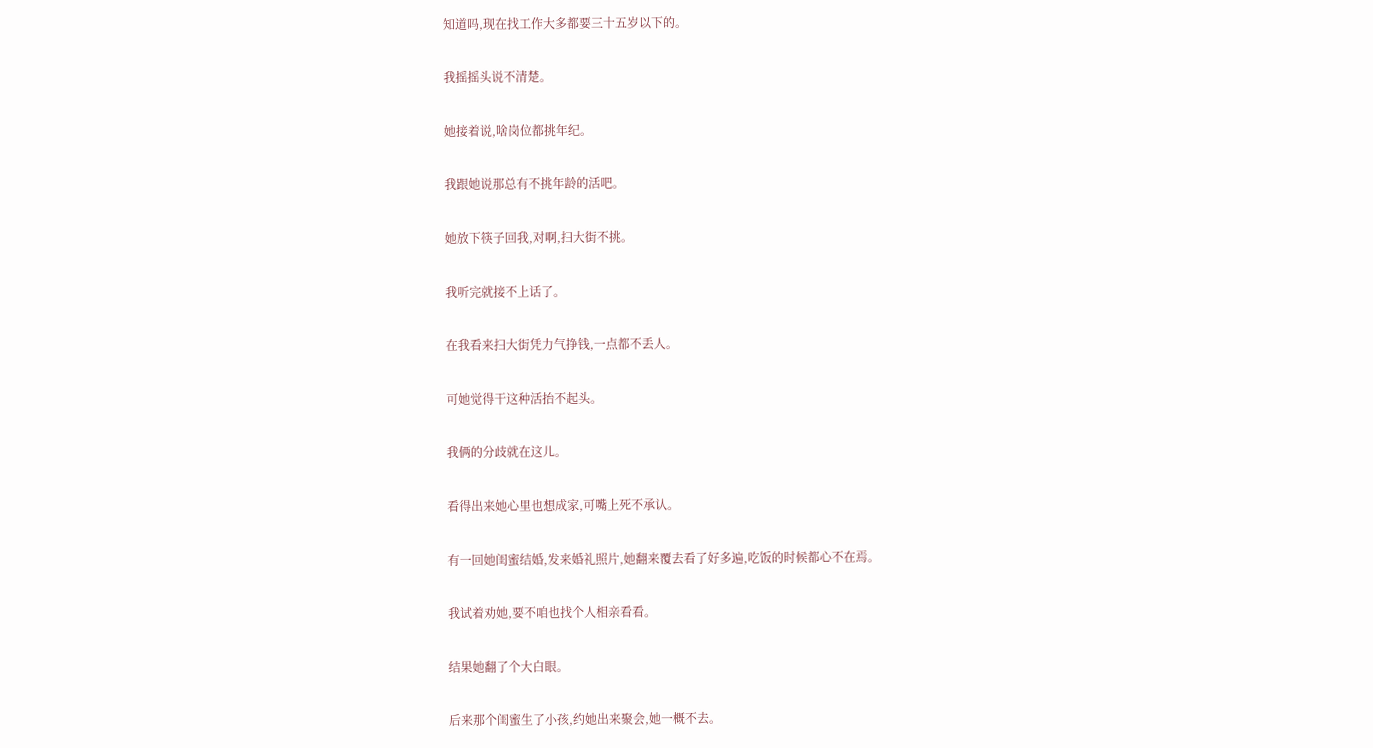知道吗,现在找工作大多都要三十五岁以下的。

我摇摇头说不清楚。

她接着说,啥岗位都挑年纪。

我跟她说那总有不挑年龄的活吧。

她放下筷子回我,对啊,扫大街不挑。

我听完就接不上话了。

在我看来扫大街凭力气挣钱,一点都不丢人。

可她觉得干这种活抬不起头。

我俩的分歧就在这儿。

看得出来她心里也想成家,可嘴上死不承认。

有一回她闺蜜结婚,发来婚礼照片,她翻来覆去看了好多遍,吃饭的时候都心不在焉。

我试着劝她,要不咱也找个人相亲看看。

结果她翻了个大白眼。

后来那个闺蜜生了小孩,约她出来聚会,她一概不去。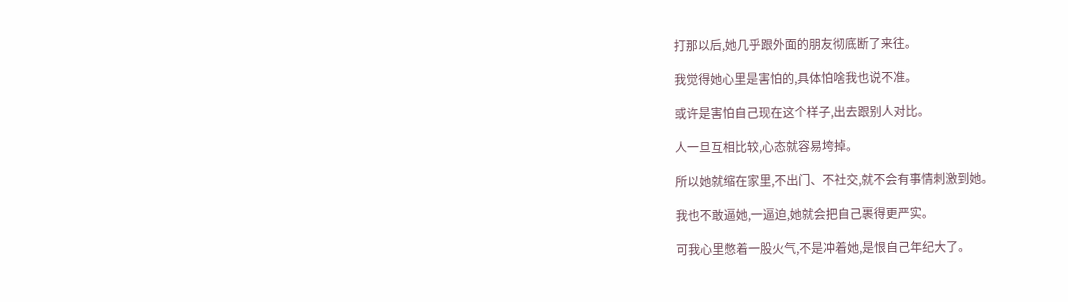打那以后,她几乎跟外面的朋友彻底断了来往。

我觉得她心里是害怕的,具体怕啥我也说不准。

或许是害怕自己现在这个样子,出去跟别人对比。

人一旦互相比较,心态就容易垮掉。

所以她就缩在家里,不出门、不社交,就不会有事情刺激到她。

我也不敢逼她,一逼迫,她就会把自己裹得更严实。

可我心里憋着一股火气,不是冲着她,是恨自己年纪大了。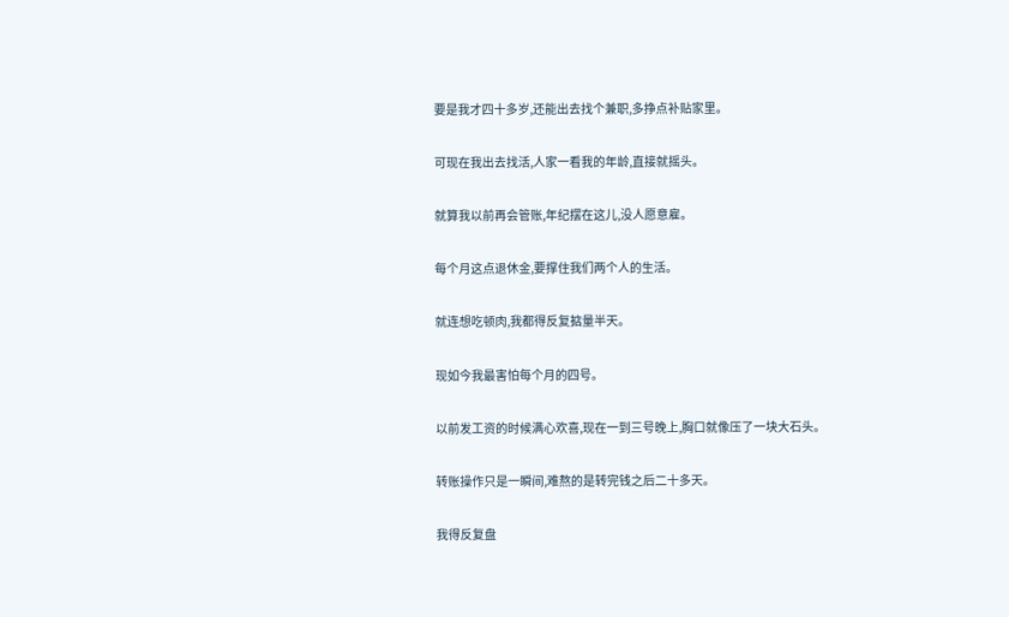要是我才四十多岁,还能出去找个兼职,多挣点补贴家里。

可现在我出去找活,人家一看我的年龄,直接就摇头。

就算我以前再会管账,年纪摆在这儿,没人愿意雇。

每个月这点退休金,要撑住我们两个人的生活。

就连想吃顿肉,我都得反复掂量半天。

现如今我最害怕每个月的四号。

以前发工资的时候满心欢喜,现在一到三号晚上,胸口就像压了一块大石头。

转账操作只是一瞬间,难熬的是转完钱之后二十多天。

我得反复盘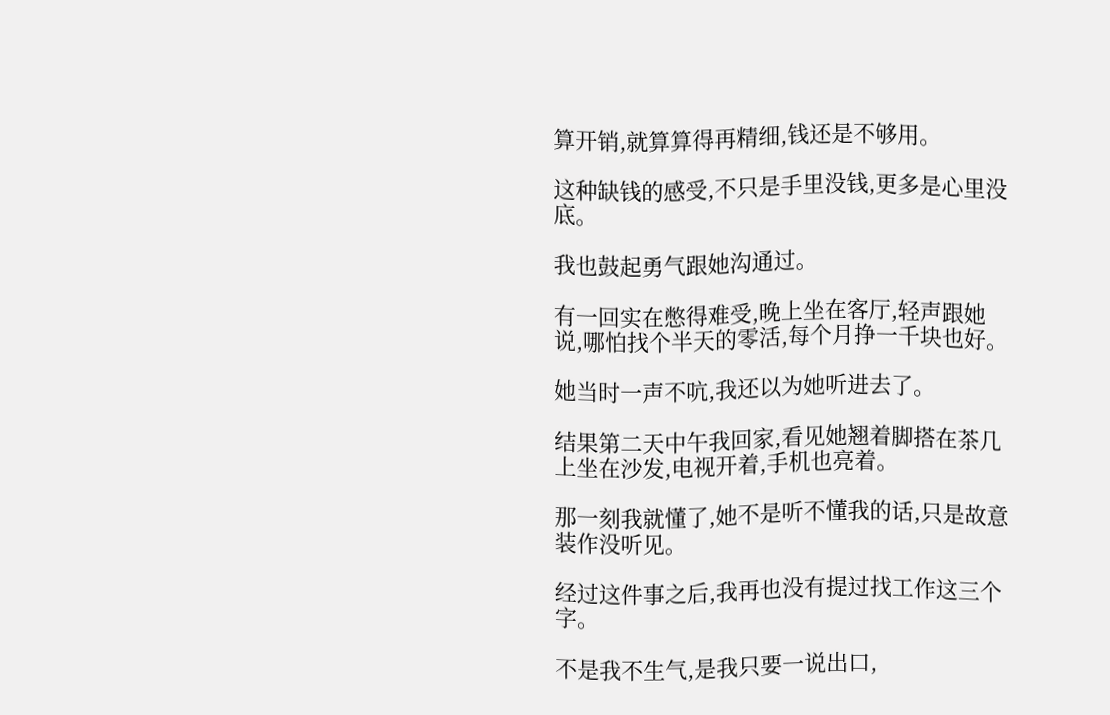算开销,就算算得再精细,钱还是不够用。

这种缺钱的感受,不只是手里没钱,更多是心里没底。

我也鼓起勇气跟她沟通过。

有一回实在憋得难受,晚上坐在客厅,轻声跟她说,哪怕找个半天的零活,每个月挣一千块也好。

她当时一声不吭,我还以为她听进去了。

结果第二天中午我回家,看见她翘着脚搭在茶几上坐在沙发,电视开着,手机也亮着。

那一刻我就懂了,她不是听不懂我的话,只是故意装作没听见。

经过这件事之后,我再也没有提过找工作这三个字。

不是我不生气,是我只要一说出口,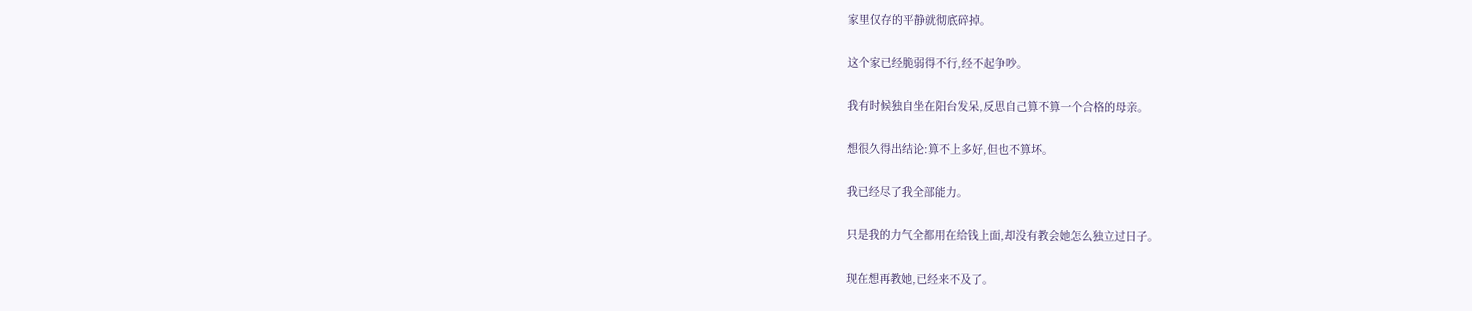家里仅存的平静就彻底碎掉。

这个家已经脆弱得不行,经不起争吵。

我有时候独自坐在阳台发呆,反思自己算不算一个合格的母亲。

想很久得出结论:算不上多好,但也不算坏。

我已经尽了我全部能力。

只是我的力气全都用在给钱上面,却没有教会她怎么独立过日子。

现在想再教她,已经来不及了。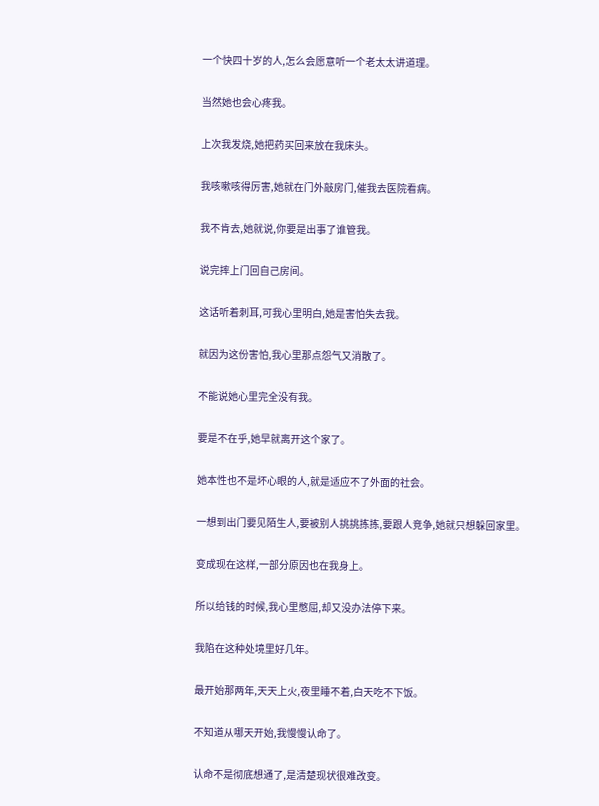一个快四十岁的人,怎么会愿意听一个老太太讲道理。

当然她也会心疼我。

上次我发烧,她把药买回来放在我床头。

我咳嗽咳得厉害,她就在门外敲房门,催我去医院看病。

我不肯去,她就说,你要是出事了谁管我。

说完摔上门回自己房间。

这话听着刺耳,可我心里明白,她是害怕失去我。

就因为这份害怕,我心里那点怨气又消散了。

不能说她心里完全没有我。

要是不在乎,她早就离开这个家了。

她本性也不是坏心眼的人,就是适应不了外面的社会。

一想到出门要见陌生人,要被别人挑挑拣拣,要跟人竞争,她就只想躲回家里。

变成现在这样,一部分原因也在我身上。

所以给钱的时候,我心里憋屈,却又没办法停下来。

我陷在这种处境里好几年。

最开始那两年,天天上火,夜里睡不着,白天吃不下饭。

不知道从哪天开始,我慢慢认命了。

认命不是彻底想通了,是清楚现状很难改变。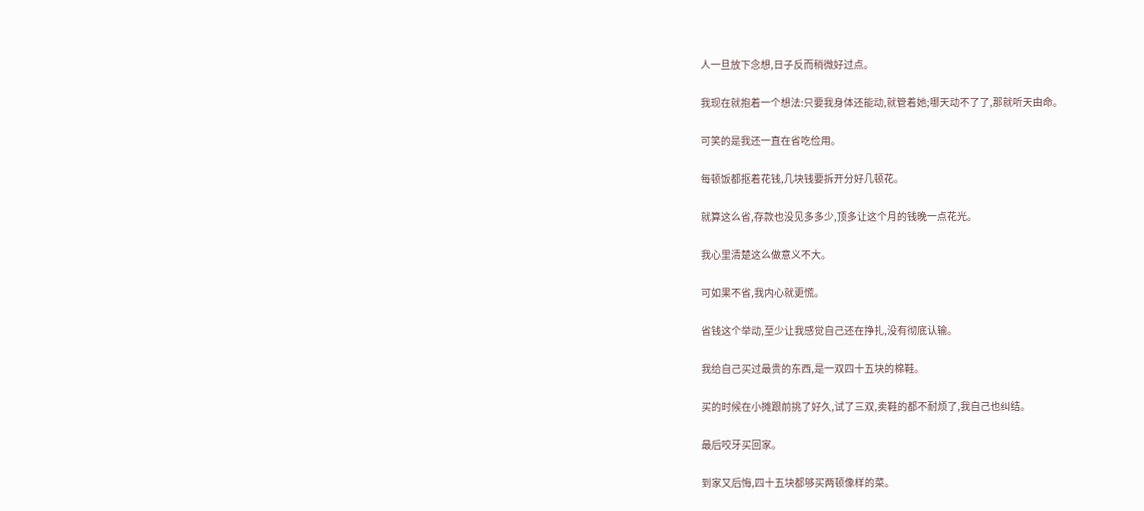人一旦放下念想,日子反而稍微好过点。

我现在就抱着一个想法:只要我身体还能动,就管着她;哪天动不了了,那就听天由命。

可笑的是我还一直在省吃俭用。

每顿饭都抠着花钱,几块钱要拆开分好几顿花。

就算这么省,存款也没见多多少,顶多让这个月的钱晚一点花光。

我心里清楚这么做意义不大。

可如果不省,我内心就更慌。

省钱这个举动,至少让我感觉自己还在挣扎,没有彻底认输。

我给自己买过最贵的东西,是一双四十五块的棉鞋。

买的时候在小摊跟前挑了好久,试了三双,卖鞋的都不耐烦了,我自己也纠结。

最后咬牙买回家。

到家又后悔,四十五块都够买两顿像样的菜。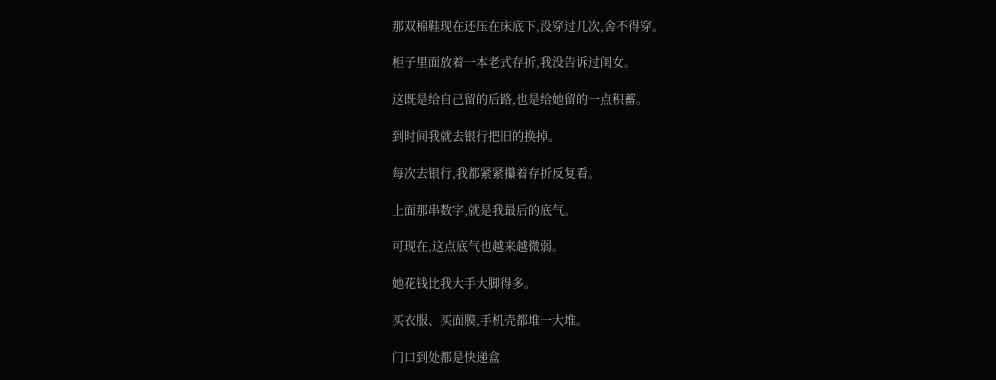那双棉鞋现在还压在床底下,没穿过几次,舍不得穿。

柜子里面放着一本老式存折,我没告诉过闺女。

这既是给自己留的后路,也是给她留的一点积蓄。

到时间我就去银行把旧的换掉。

每次去银行,我都紧紧攥着存折反复看。

上面那串数字,就是我最后的底气。

可现在,这点底气也越来越微弱。

她花钱比我大手大脚得多。

买衣服、买面膜,手机壳都堆一大堆。

门口到处都是快递盒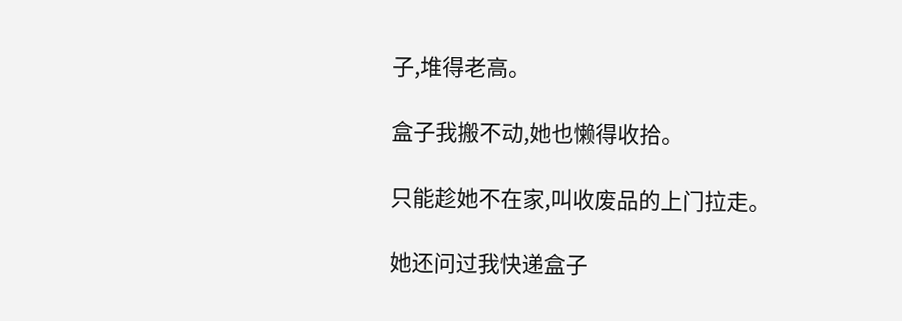子,堆得老高。

盒子我搬不动,她也懒得收拾。

只能趁她不在家,叫收废品的上门拉走。

她还问过我快递盒子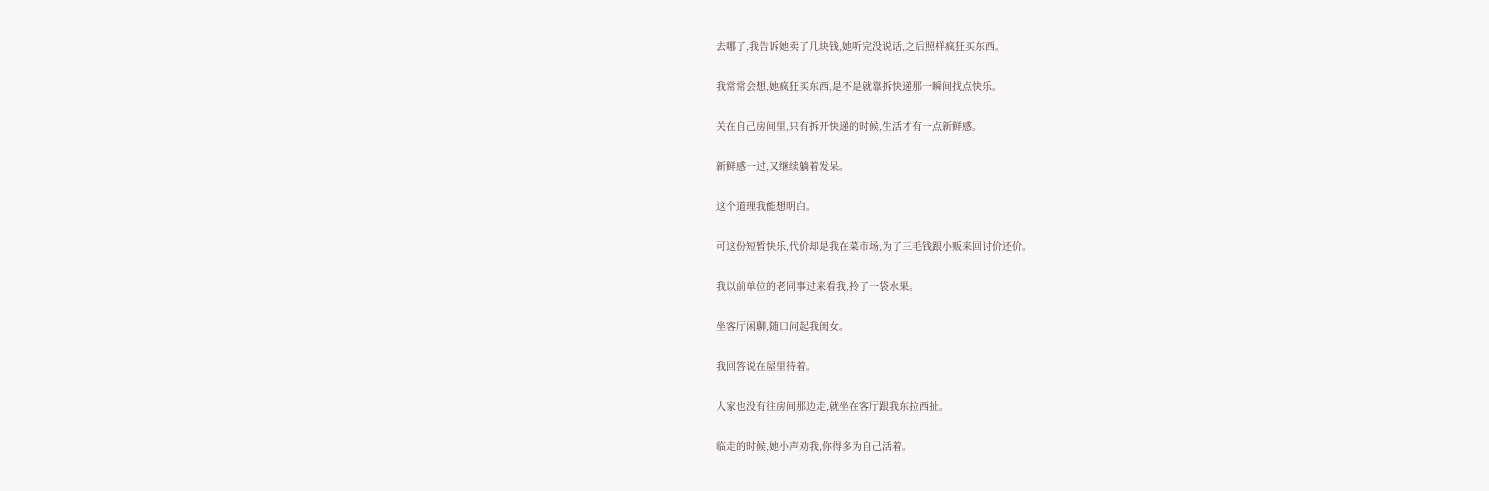去哪了,我告诉她卖了几块钱,她听完没说话,之后照样疯狂买东西。

我常常会想,她疯狂买东西,是不是就靠拆快递那一瞬间找点快乐。

关在自己房间里,只有拆开快递的时候,生活才有一点新鲜感。

新鲜感一过,又继续躺着发呆。

这个道理我能想明白。

可这份短暂快乐,代价却是我在菜市场,为了三毛钱跟小贩来回讨价还价。

我以前单位的老同事过来看我,拎了一袋水果。

坐客厅闲聊,随口问起我闺女。

我回答说在屋里待着。

人家也没有往房间那边走,就坐在客厅跟我东拉西扯。

临走的时候,她小声劝我,你得多为自己活着。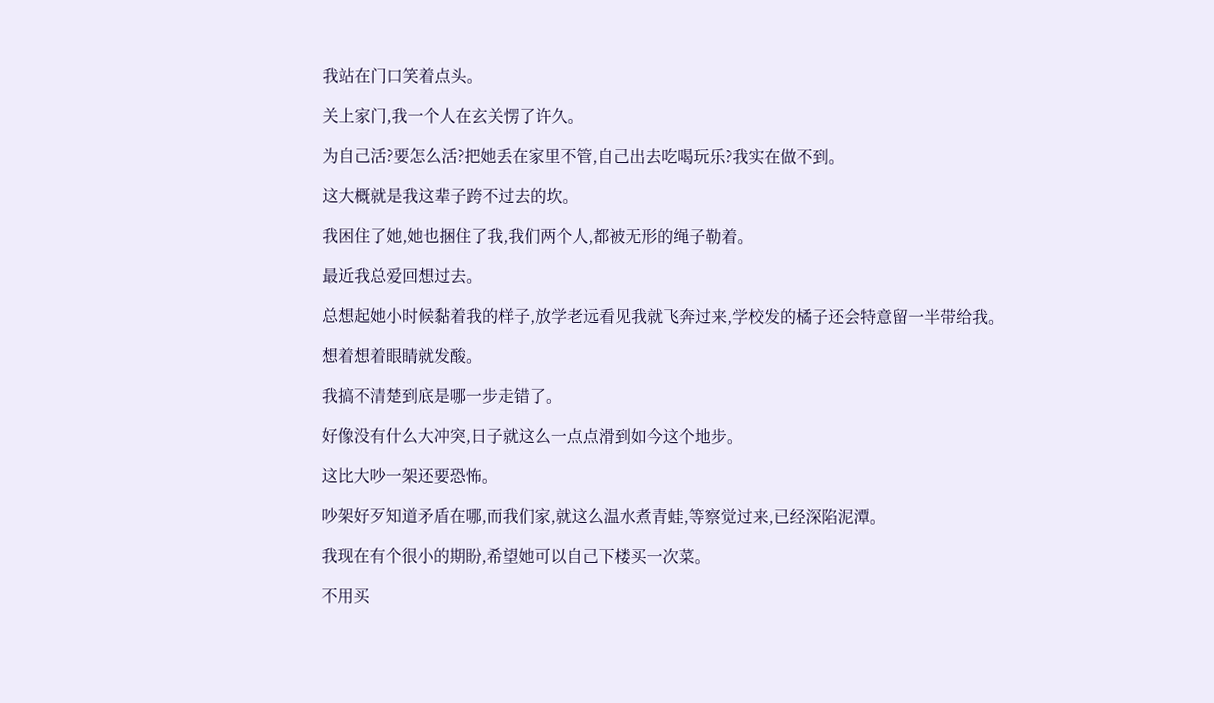我站在门口笑着点头。

关上家门,我一个人在玄关愣了许久。

为自己活?要怎么活?把她丢在家里不管,自己出去吃喝玩乐?我实在做不到。

这大概就是我这辈子跨不过去的坎。

我困住了她,她也捆住了我,我们两个人,都被无形的绳子勒着。

最近我总爱回想过去。

总想起她小时候黏着我的样子,放学老远看见我就飞奔过来,学校发的橘子还会特意留一半带给我。

想着想着眼睛就发酸。

我搞不清楚到底是哪一步走错了。

好像没有什么大冲突,日子就这么一点点滑到如今这个地步。

这比大吵一架还要恐怖。

吵架好歹知道矛盾在哪,而我们家,就这么温水煮青蛙,等察觉过来,已经深陷泥潭。

我现在有个很小的期盼,希望她可以自己下楼买一次菜。

不用买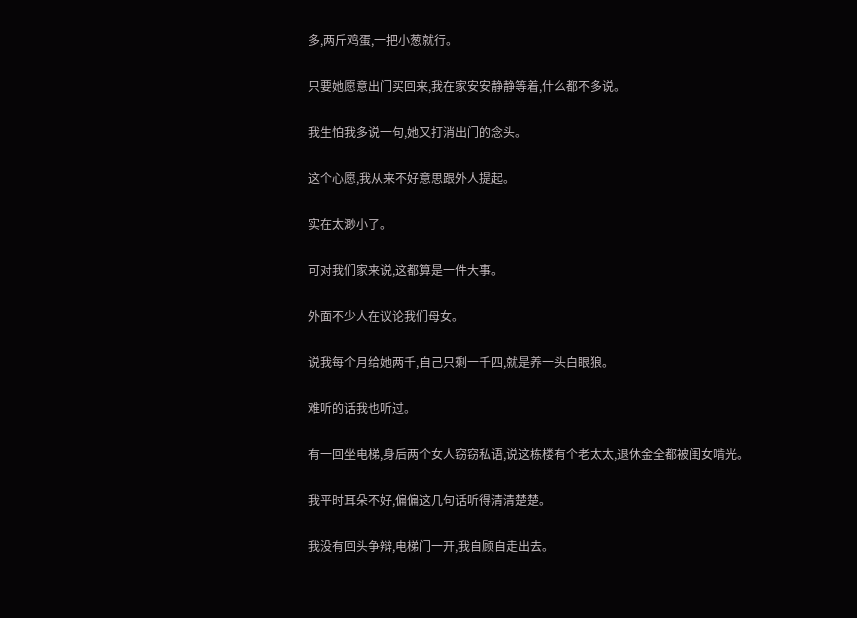多,两斤鸡蛋,一把小葱就行。

只要她愿意出门买回来,我在家安安静静等着,什么都不多说。

我生怕我多说一句,她又打消出门的念头。

这个心愿,我从来不好意思跟外人提起。

实在太渺小了。

可对我们家来说,这都算是一件大事。

外面不少人在议论我们母女。

说我每个月给她两千,自己只剩一千四,就是养一头白眼狼。

难听的话我也听过。

有一回坐电梯,身后两个女人窃窃私语,说这栋楼有个老太太,退休金全都被闺女啃光。

我平时耳朵不好,偏偏这几句话听得清清楚楚。

我没有回头争辩,电梯门一开,我自顾自走出去。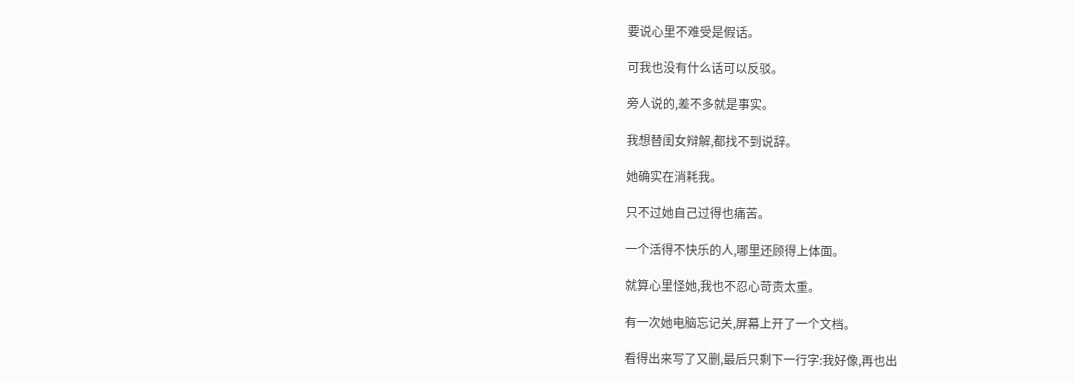要说心里不难受是假话。

可我也没有什么话可以反驳。

旁人说的,差不多就是事实。

我想替闺女辩解,都找不到说辞。

她确实在消耗我。

只不过她自己过得也痛苦。

一个活得不快乐的人,哪里还顾得上体面。

就算心里怪她,我也不忍心苛责太重。

有一次她电脑忘记关,屏幕上开了一个文档。

看得出来写了又删,最后只剩下一行字:我好像,再也出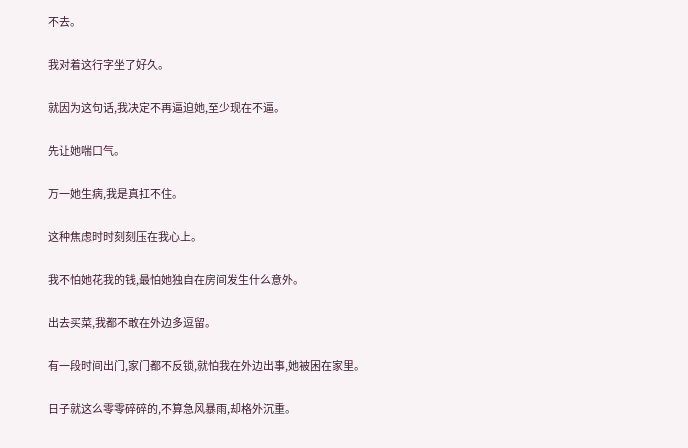不去。

我对着这行字坐了好久。

就因为这句话,我决定不再逼迫她,至少现在不逼。

先让她喘口气。

万一她生病,我是真扛不住。

这种焦虑时时刻刻压在我心上。

我不怕她花我的钱,最怕她独自在房间发生什么意外。

出去买菜,我都不敢在外边多逗留。

有一段时间出门,家门都不反锁,就怕我在外边出事,她被困在家里。

日子就这么零零碎碎的,不算急风暴雨,却格外沉重。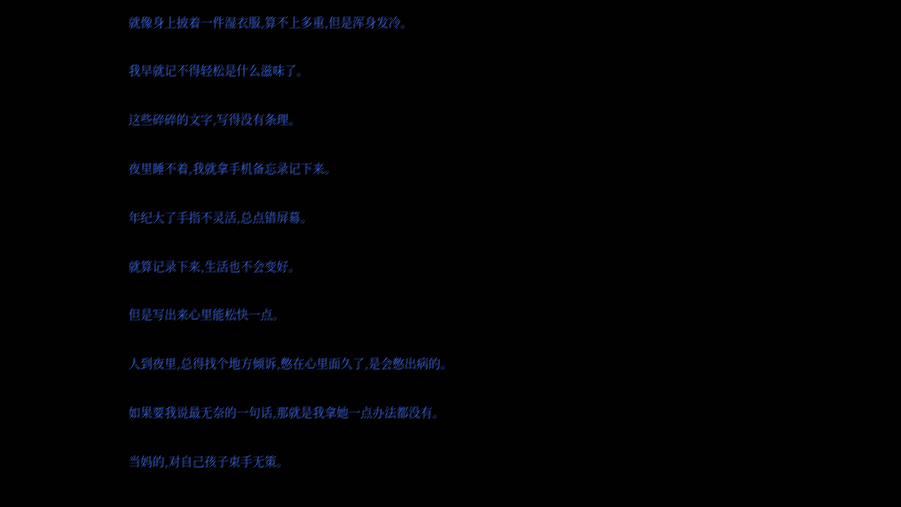就像身上披着一件湿衣服,算不上多重,但是浑身发冷。

我早就记不得轻松是什么滋味了。

这些碎碎的文字,写得没有条理。

夜里睡不着,我就拿手机备忘录记下来。

年纪大了手指不灵活,总点错屏幕。

就算记录下来,生活也不会变好。

但是写出来心里能松快一点。

人到夜里,总得找个地方倾诉,憋在心里面久了,是会憋出病的。

如果要我说最无奈的一句话,那就是我拿她一点办法都没有。

当妈的,对自己孩子束手无策。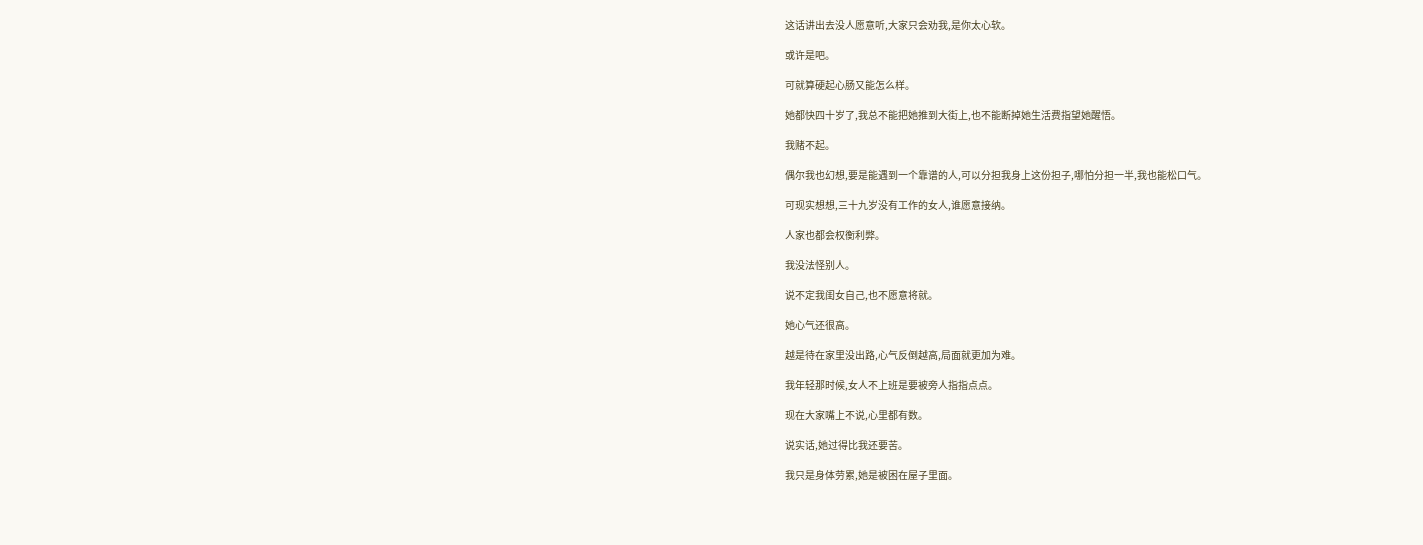这话讲出去没人愿意听,大家只会劝我,是你太心软。

或许是吧。

可就算硬起心肠又能怎么样。

她都快四十岁了,我总不能把她推到大街上,也不能断掉她生活费指望她醒悟。

我赌不起。

偶尔我也幻想,要是能遇到一个靠谱的人,可以分担我身上这份担子,哪怕分担一半,我也能松口气。

可现实想想,三十九岁没有工作的女人,谁愿意接纳。

人家也都会权衡利弊。

我没法怪别人。

说不定我闺女自己,也不愿意将就。

她心气还很高。

越是待在家里没出路,心气反倒越高,局面就更加为难。

我年轻那时候,女人不上班是要被旁人指指点点。

现在大家嘴上不说,心里都有数。

说实话,她过得比我还要苦。

我只是身体劳累,她是被困在屋子里面。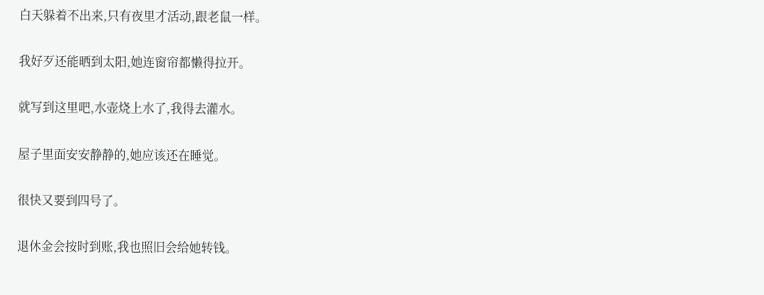白天躲着不出来,只有夜里才活动,跟老鼠一样。

我好歹还能晒到太阳,她连窗帘都懒得拉开。

就写到这里吧,水壶烧上水了,我得去灌水。

屋子里面安安静静的,她应该还在睡觉。

很快又要到四号了。

退休金会按时到账,我也照旧会给她转钱。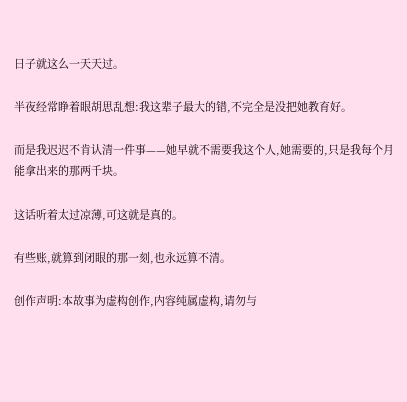日子就这么一天天过。

半夜经常睁着眼胡思乱想:我这辈子最大的错,不完全是没把她教育好。

而是我迟迟不肯认清一件事——她早就不需要我这个人,她需要的,只是我每个月能拿出来的那两千块。

这话听着太过凉薄,可这就是真的。

有些账,就算到闭眼的那一刻,也永远算不清。

创作声明:本故事为虚构创作,内容纯属虚构,请勿与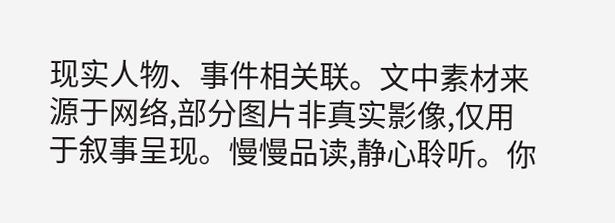现实人物、事件相关联。文中素材来源于网络,部分图片非真实影像,仅用于叙事呈现。慢慢品读,静心聆听。你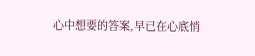心中想要的答案,早已在心底悄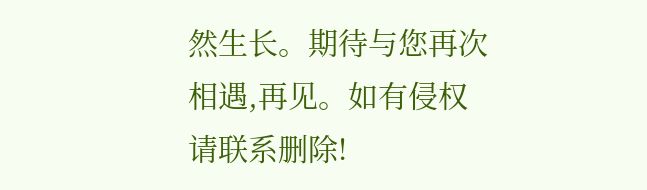然生长。期待与您再次相遇,再见。如有侵权请联系删除!